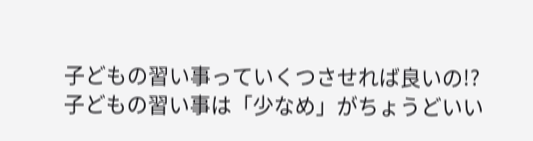子どもの習い事っていくつさせれば良いの!?
子どもの習い事は「少なめ」がちょうどいい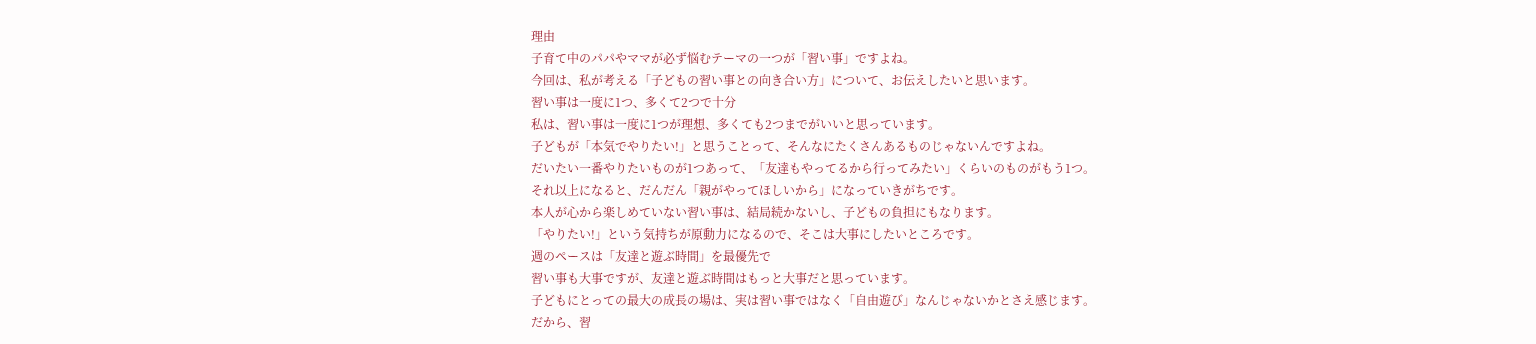理由
子育て中のパパやママが必ず悩むテーマの一つが「習い事」ですよね。
今回は、私が考える「子どもの習い事との向き合い方」について、お伝えしたいと思います。
習い事は一度に1つ、多くて2つで十分
私は、習い事は一度に1つが理想、多くても2つまでがいいと思っています。
子どもが「本気でやりたい!」と思うことって、そんなにたくさんあるものじゃないんですよね。
だいたい一番やりたいものが1つあって、「友達もやってるから行ってみたい」くらいのものがもう1つ。
それ以上になると、だんだん「親がやってほしいから」になっていきがちです。
本人が心から楽しめていない習い事は、結局続かないし、子どもの負担にもなります。
「やりたい!」という気持ちが原動力になるので、そこは大事にしたいところです。
週のペースは「友達と遊ぶ時間」を最優先で
習い事も大事ですが、友達と遊ぶ時間はもっと大事だと思っています。
子どもにとっての最大の成長の場は、実は習い事ではなく「自由遊び」なんじゃないかとさえ感じます。
だから、習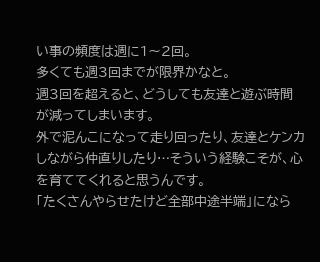い事の頻度は週に1〜2回。
多くても週3回までが限界かなと。
週3回を超えると、どうしても友達と遊ぶ時間が減ってしまいます。
外で泥んこになって走り回ったり、友達とケンカしながら仲直りしたり…そういう経験こそが、心を育ててくれると思うんです。
「たくさんやらせたけど全部中途半端」になら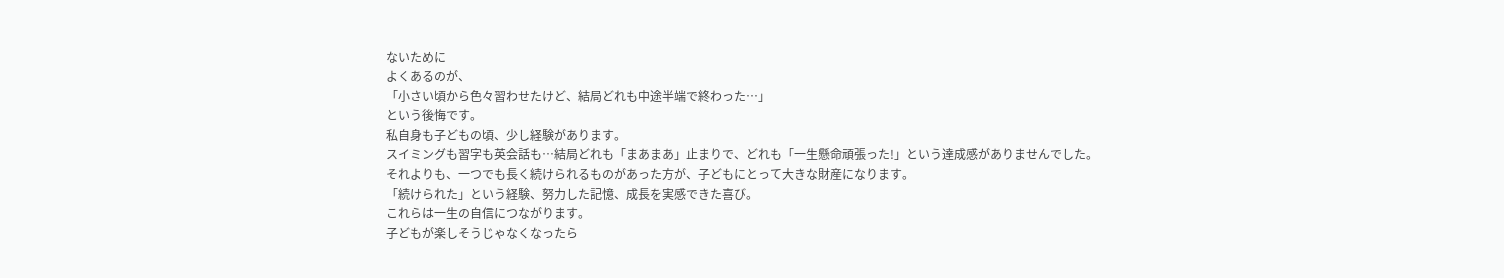ないために
よくあるのが、
「小さい頃から色々習わせたけど、結局どれも中途半端で終わった…」
という後悔です。
私自身も子どもの頃、少し経験があります。
スイミングも習字も英会話も…結局どれも「まあまあ」止まりで、どれも「一生懸命頑張った!」という達成感がありませんでした。
それよりも、一つでも長く続けられるものがあった方が、子どもにとって大きな財産になります。
「続けられた」という経験、努力した記憶、成長を実感できた喜び。
これらは一生の自信につながります。
子どもが楽しそうじゃなくなったら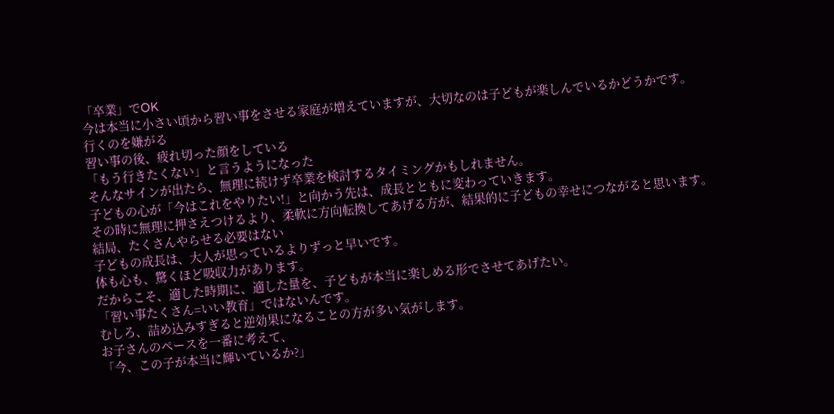「卒業」でOK
今は本当に小さい頃から習い事をさせる家庭が増えていますが、大切なのは子どもが楽しんでいるかどうかです。
行くのを嫌がる
習い事の後、疲れ切った顔をしている
「もう行きたくない」と言うようになった
そんなサインが出たら、無理に続けず卒業を検討するタイミングかもしれません。
子どもの心が「今はこれをやりたい!」と向かう先は、成長とともに変わっていきます。
その時に無理に押さえつけるより、柔軟に方向転換してあげる方が、結果的に子どもの幸せにつながると思います。
結局、たくさんやらせる必要はない
子どもの成長は、大人が思っているよりずっと早いです。
体も心も、驚くほど吸収力があります。
だからこそ、適した時期に、適した量を、子どもが本当に楽しめる形でさせてあげたい。
「習い事たくさん=いい教育」ではないんです。
むしろ、詰め込みすぎると逆効果になることの方が多い気がします。
お子さんのペースを一番に考えて、
「今、この子が本当に輝いているか?」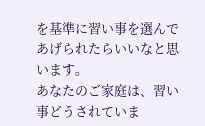を基準に習い事を選んであげられたらいいなと思います。
あなたのご家庭は、習い事どうされていま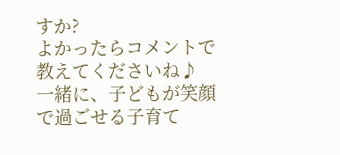すか?
よかったらコメントで教えてくださいね♪
一緒に、子どもが笑顔で過ごせる子育て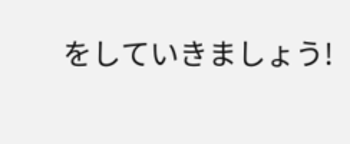をしていきましょう!